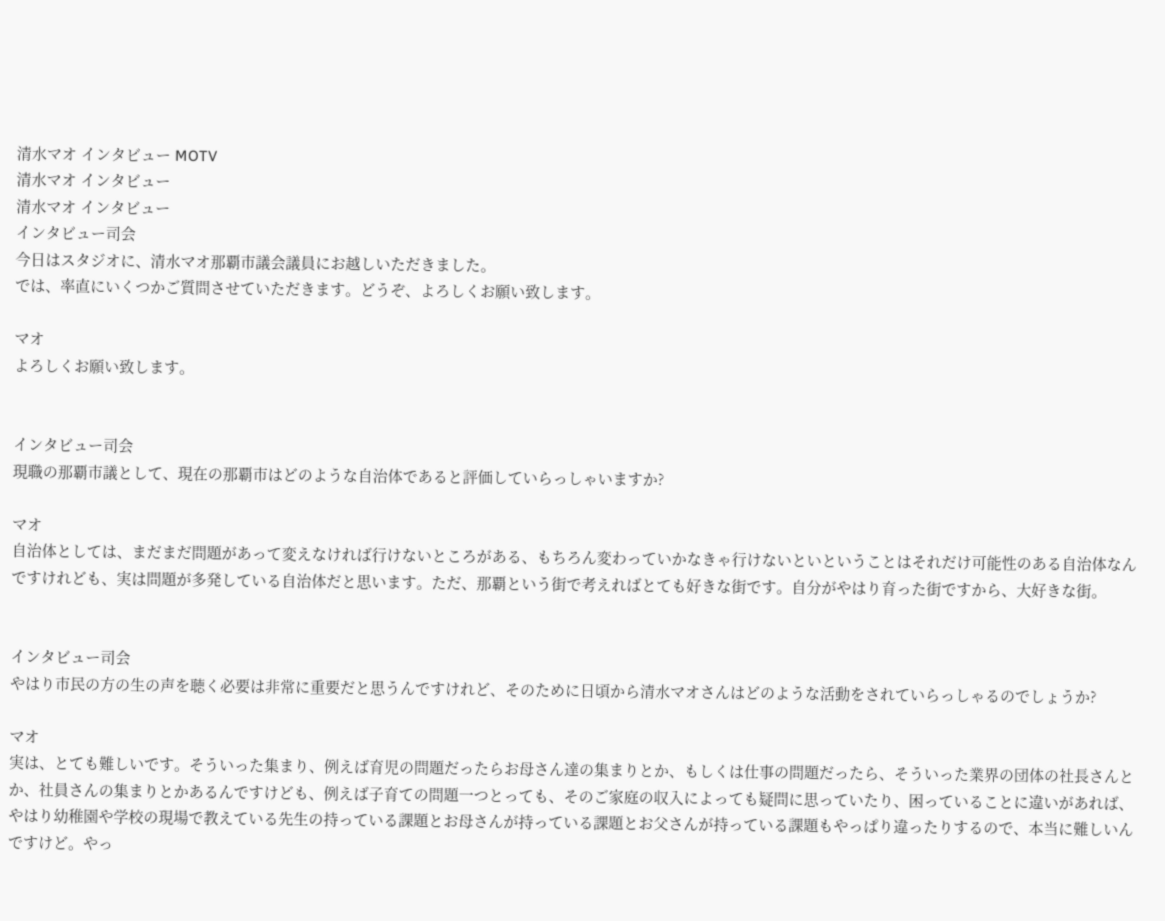清水マオ インタビュー MOTV
清水マオ インタビュー
清水マオ インタビュー
インタビュー司会
今日はスタジオに、清水マオ那覇市議会議員にお越しいただきました。
では、率直にいくつかご質問させていただきます。どうぞ、よろしくお願い致します。

マオ
よろしくお願い致します。


インタビュー司会
現職の那覇市議として、現在の那覇市はどのような自治体であると評価していらっしゃいますか?

マオ
自治体としては、まだまだ問題があって変えなければ行けないところがある、もちろん変わっていかなきゃ行けないといということはそれだけ可能性のある自治体なんですけれども、実は問題が多発している自治体だと思います。ただ、那覇という街で考えればとても好きな街です。自分がやはり育った街ですから、大好きな街。


インタビュー司会
やはり市民の方の生の声を聴く必要は非常に重要だと思うんですけれど、そのために日頃から清水マオさんはどのような活動をされていらっしゃるのでしょうか?

マオ
実は、とても難しいです。そういった集まり、例えば育児の問題だったらお母さん達の集まりとか、もしくは仕事の問題だったら、そういった業界の団体の社長さんとか、社員さんの集まりとかあるんですけども、例えば子育ての問題一つとっても、そのご家庭の収入によっても疑問に思っていたり、困っていることに違いがあれば、やはり幼稚園や学校の現場で教えている先生の持っている課題とお母さんが持っている課題とお父さんが持っている課題もやっぱり違ったりするので、本当に難しいんですけど。やっ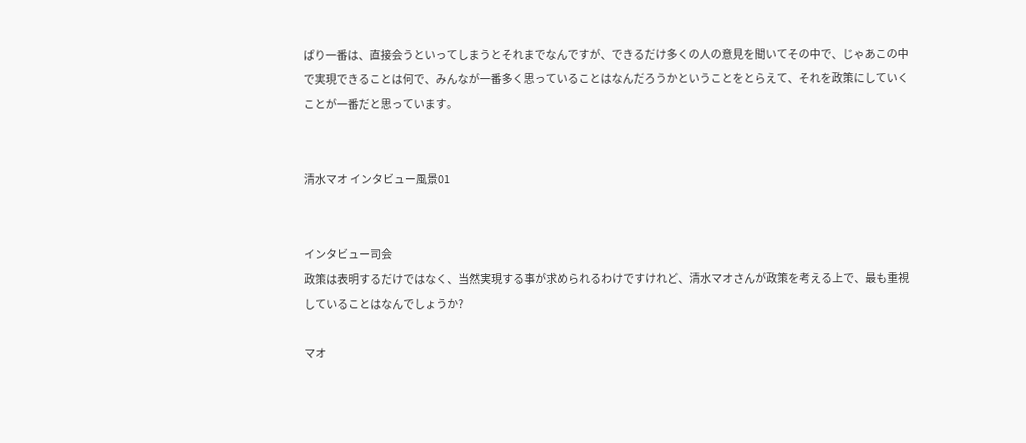ぱり一番は、直接会うといってしまうとそれまでなんですが、できるだけ多くの人の意見を聞いてその中で、じゃあこの中で実現できることは何で、みんなが一番多く思っていることはなんだろうかということをとらえて、それを政策にしていくことが一番だと思っています。


清水マオ インタビュー風景01


インタビュー司会
政策は表明するだけではなく、当然実現する事が求められるわけですけれど、清水マオさんが政策を考える上で、最も重視していることはなんでしょうか?

マオ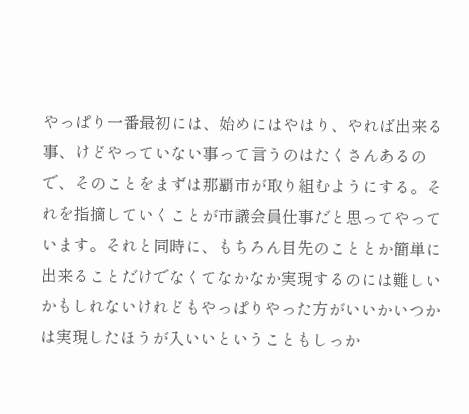やっぱり一番最初には、始めにはやはり、やれば出来る事、けどやっていない事って言うのはたくさんあるので、そのことをまずは那覇市が取り組むようにする。それを指摘していくことが市議会員仕事だと思ってやっています。それと同時に、もちろん目先のこととか簡単に出来ることだけでなくてなかなか実現するのには難しいかもしれないけれどもやっぱりやった方がいいかいつかは実現したほうが入いいということもしっか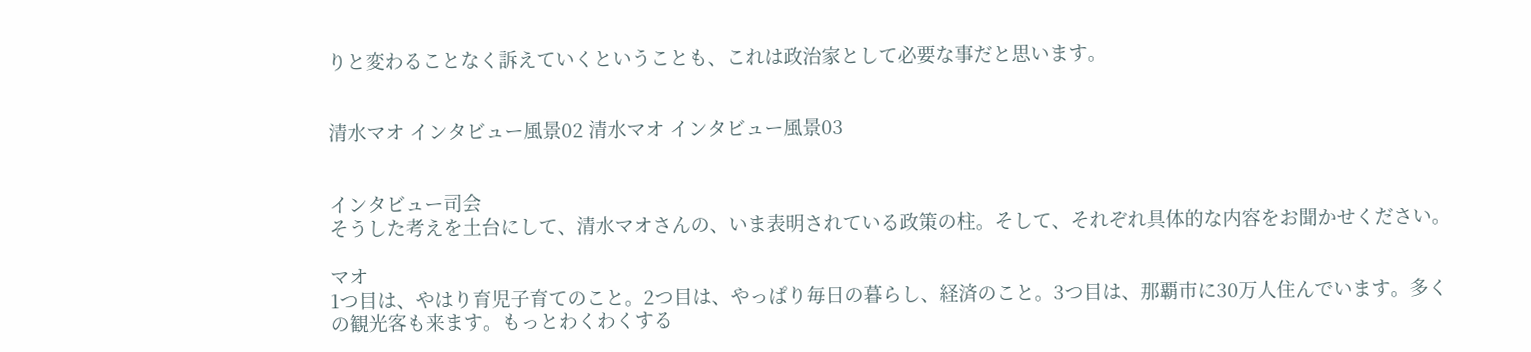りと変わることなく訴えていくということも、これは政治家として必要な事だと思います。


清水マオ インタビュー風景02 清水マオ インタビュー風景03


インタビュー司会
そうした考えを土台にして、清水マオさんの、いま表明されている政策の柱。そして、それぞれ具体的な内容をお聞かせください。

マオ
1つ目は、やはり育児子育てのこと。2つ目は、やっぱり毎日の暮らし、経済のこと。3つ目は、那覇市に30万人住んでいます。多くの観光客も来ます。もっとわくわくする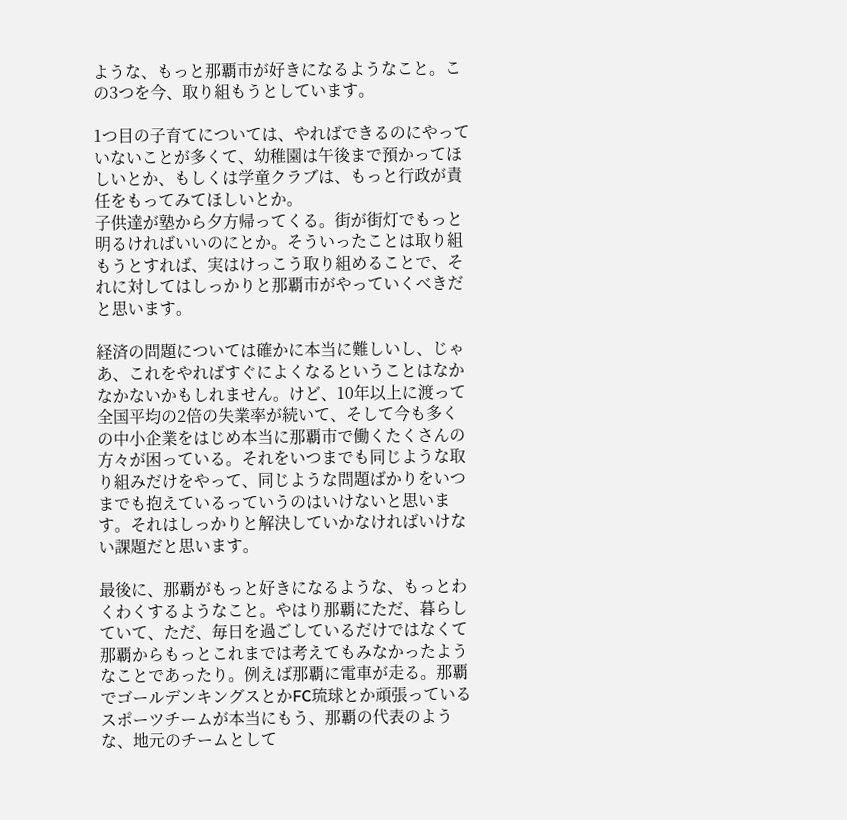ような、もっと那覇市が好きになるようなこと。この3つを今、取り組もうとしています。

1つ目の子育てについては、やればできるのにやっていないことが多くて、幼稚園は午後まで預かってほしいとか、もしくは学童クラブは、もっと行政が責任をもってみてほしいとか。
子供達が塾から夕方帰ってくる。街が街灯でもっと明るければいいのにとか。そういったことは取り組もうとすれば、実はけっこう取り組めることで、それに対してはしっかりと那覇市がやっていくべきだと思います。

経済の問題については確かに本当に難しいし、じゃあ、これをやればすぐによくなるということはなかなかないかもしれません。けど、10年以上に渡って全国平均の2倍の失業率が続いて、そして今も多くの中小企業をはじめ本当に那覇市で働くたくさんの方々が困っている。それをいつまでも同じような取り組みだけをやって、同じような問題ばかりをいつまでも抱えているっていうのはいけないと思います。それはしっかりと解決していかなければいけない課題だと思います。

最後に、那覇がもっと好きになるような、もっとわくわくするようなこと。やはり那覇にただ、暮らしていて、ただ、毎日を過ごしているだけではなくて那覇からもっとこれまでは考えてもみなかったようなことであったり。例えば那覇に電車が走る。那覇でゴールデンキングスとかFC琉球とか頑張っているスポーツチームが本当にもう、那覇の代表のような、地元のチームとして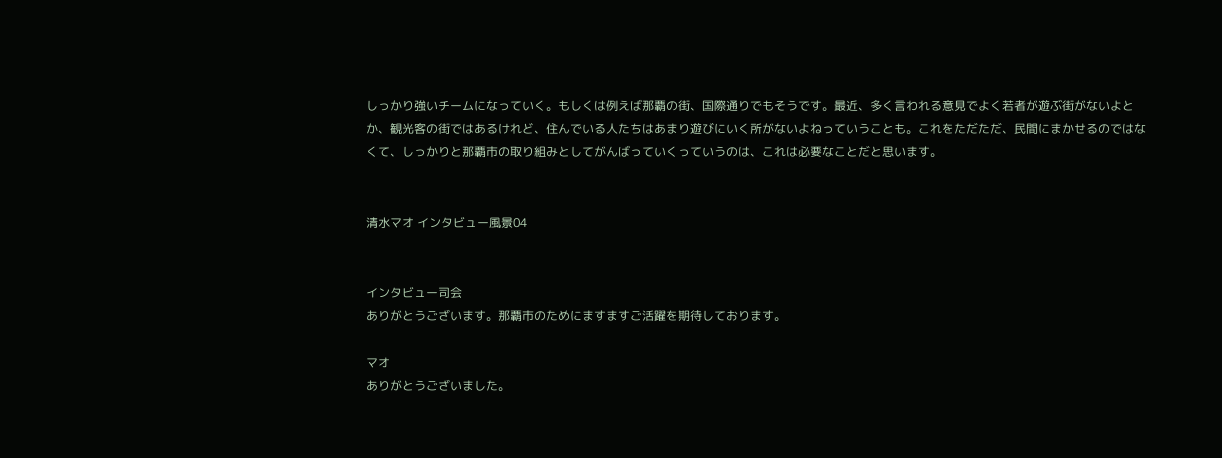しっかり強いチームになっていく。もしくは例えば那覇の街、国際通りでもそうです。最近、多く言われる意見でよく若者が遊ぶ街がないよとか、観光客の街ではあるけれど、住んでいる人たちはあまり遊びにいく所がないよねっていうことも。これをただただ、民間にまかせるのではなくて、しっかりと那覇市の取り組みとしてがんばっていくっていうのは、これは必要なことだと思います。


清水マオ インタビュー風景04


インタビュー司会
ありがとうございます。那覇市のためにますますご活躍を期待しております。

マオ
ありがとうございました。